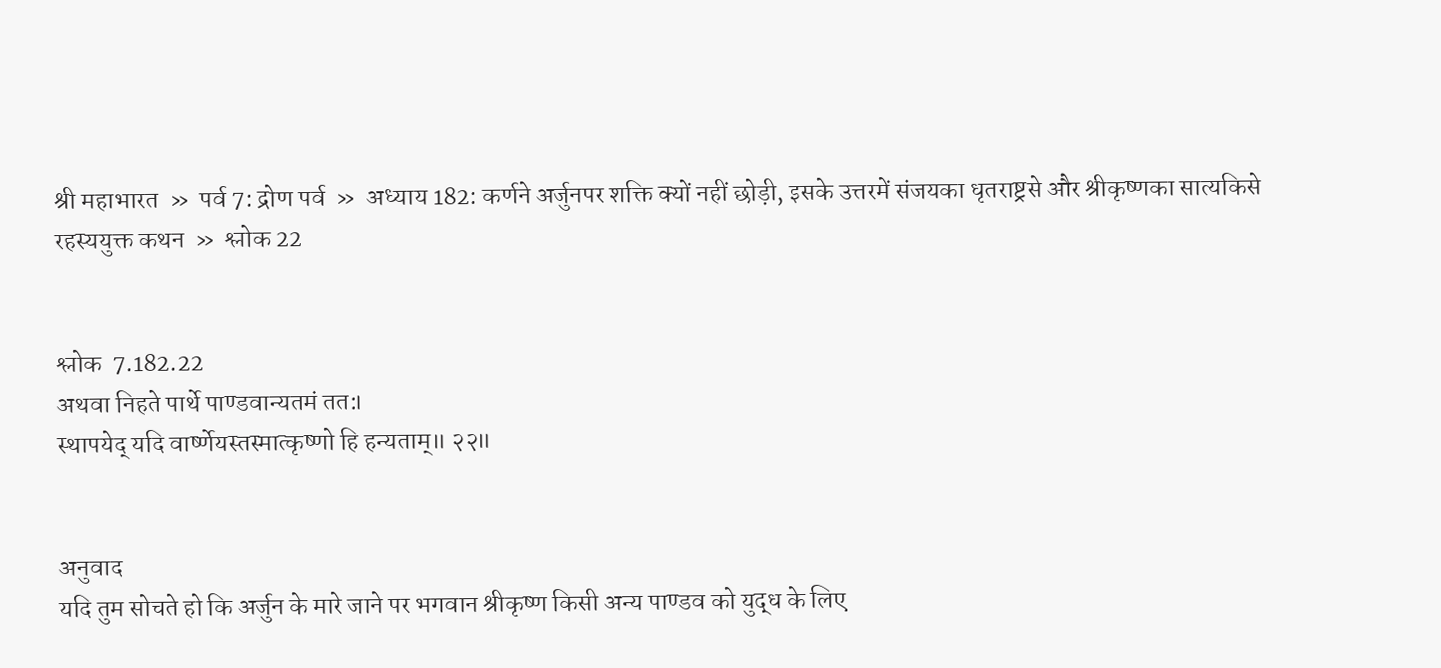श्री महाभारत  »  पर्व 7: द्रोण पर्व  »  अध्याय 182: कर्णने अर्जुनपर शक्ति क्यों नहीं छोड़ी, इसके उत्तरमें संजयका धृतराष्ट्रसे और श्रीकृष्णका सात्यकिसे रहस्ययुक्त कथन  »  श्लोक 22


श्लोक  7.182.22
अथवा निहते पार्थे पाण्डवान्यतमं तत:।
स्थापयेद् यदि वार्ष्णेयस्तस्मात्कृष्णो हि हन्यताम्॥ २२॥


अनुवाद
यदि तुम सोचते हो कि अर्जुन के मारे जाने पर भगवान श्रीकृष्ण किसी अन्य पाण्डव को युद्ध के लिए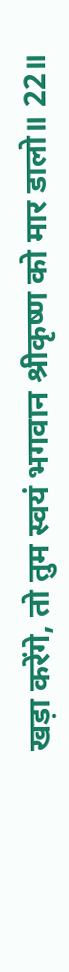खड़ा करेंगे, तो तुम स्वयं भगवान श्रीकृष्ण को मार डालो॥ 22॥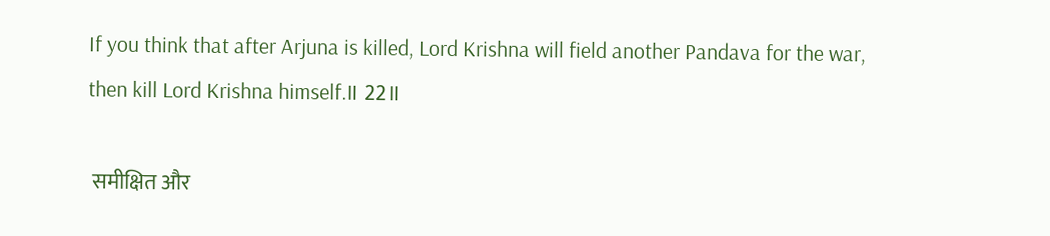If you think that after Arjuna is killed, Lord Krishna will field another Pandava for the war, then kill Lord Krishna himself.॥ 22॥

 समीक्षित और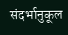संदर्भानुकूल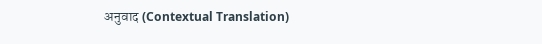अनुवाद (Contextual Translation)